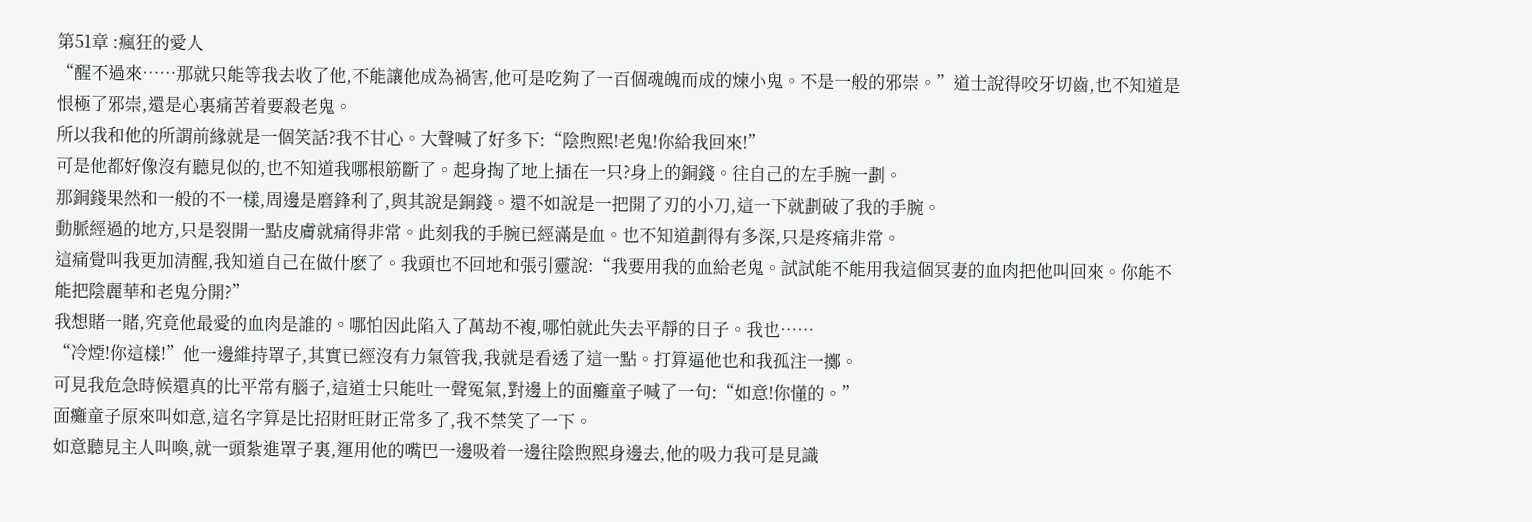第51章 :瘋狂的愛人
“醒不過來……那就只能等我去收了他,不能讓他成為禍害,他可是吃夠了一百個魂魄而成的煉小鬼。不是一般的邪崇。”道士說得咬牙切齒,也不知道是恨極了邪崇,還是心裏痛苦着要殺老鬼。
所以我和他的所謂前緣就是一個笑話?我不甘心。大聲喊了好多下:“陰煦熙!老鬼!你給我回來!”
可是他都好像沒有聽見似的,也不知道我哪根筋斷了。起身掏了地上插在一只?身上的銅錢。往自己的左手腕一劃。
那銅錢果然和一般的不一樣,周邊是磨鋒利了,與其說是銅錢。還不如說是一把開了刃的小刀,這一下就劃破了我的手腕。
動脈經過的地方,只是裂開一點皮膚就痛得非常。此刻我的手腕已經滿是血。也不知道劃得有多深,只是疼痛非常。
這痛覺叫我更加清醒,我知道自己在做什麽了。我頭也不回地和張引靈說:“我要用我的血給老鬼。試試能不能用我這個冥妻的血肉把他叫回來。你能不能把陰麗華和老鬼分開?”
我想賭一賭,究竟他最愛的血肉是誰的。哪怕因此陷入了萬劫不複,哪怕就此失去平靜的日子。我也……
“冷煙!你這樣!”他一邊維持罩子,其實已經沒有力氣管我,我就是看透了這一點。打算逼他也和我孤注一擲。
可見我危急時候還真的比平常有腦子,這道士只能吐一聲冤氣,對邊上的面癱童子喊了一句:“如意!你懂的。”
面癱童子原來叫如意,這名字算是比招財旺財正常多了,我不禁笑了一下。
如意聽見主人叫喚,就一頭紮進罩子裏,運用他的嘴巴一邊吸着一邊往陰煦熙身邊去,他的吸力我可是見識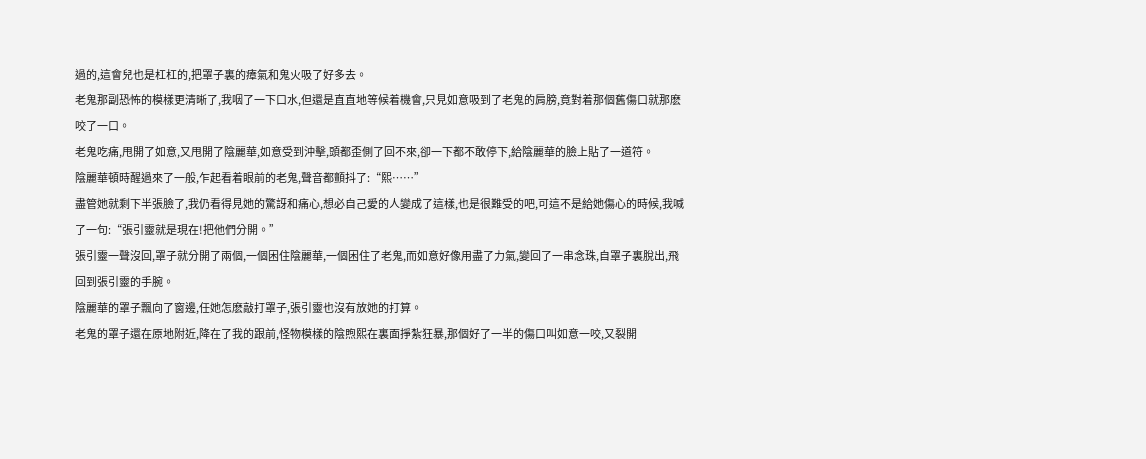過的,這會兒也是杠杠的,把罩子裏的瘴氣和鬼火吸了好多去。
老鬼那副恐怖的模樣更清晰了,我咽了一下口水,但還是直直地等候着機會,只見如意吸到了老鬼的肩膀,竟對着那個舊傷口就那麽咬了一口。
老鬼吃痛,甩開了如意,又甩開了陰麗華,如意受到沖擊,頭都歪側了回不來,卻一下都不敢停下,給陰麗華的臉上貼了一道符。
陰麗華頓時醒過來了一般,乍起看着眼前的老鬼,聲音都顫抖了:“熙……”
盡管她就剩下半張臉了,我仍看得見她的驚訝和痛心,想必自己愛的人變成了這樣,也是很難受的吧,可這不是給她傷心的時候,我喊了一句:“張引靈就是現在!把他們分開。”
張引靈一聲沒回,罩子就分開了兩個,一個困住陰麗華,一個困住了老鬼,而如意好像用盡了力氣,變回了一串念珠,自罩子裏脫出,飛回到張引靈的手腕。
陰麗華的罩子飄向了窗邊,任她怎麽敲打罩子,張引靈也沒有放她的打算。
老鬼的罩子還在原地附近,降在了我的跟前,怪物模樣的陰煦熙在裏面掙紮狂暴,那個好了一半的傷口叫如意一咬,又裂開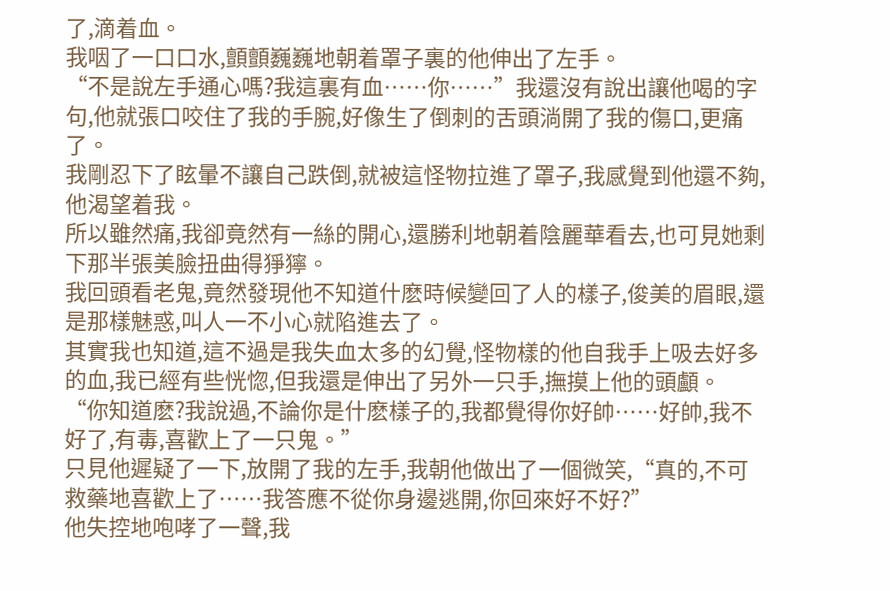了,滴着血。
我咽了一口口水,顫顫巍巍地朝着罩子裏的他伸出了左手。
“不是說左手通心嗎?我這裏有血……你……”我還沒有說出讓他喝的字句,他就張口咬住了我的手腕,好像生了倒刺的舌頭淌開了我的傷口,更痛了。
我剛忍下了眩暈不讓自己跌倒,就被這怪物拉進了罩子,我感覺到他還不夠,他渴望着我。
所以雖然痛,我卻竟然有一絲的開心,還勝利地朝着陰麗華看去,也可見她剩下那半張美臉扭曲得猙獰。
我回頭看老鬼,竟然發現他不知道什麽時候變回了人的樣子,俊美的眉眼,還是那樣魅惑,叫人一不小心就陷進去了。
其實我也知道,這不過是我失血太多的幻覺,怪物樣的他自我手上吸去好多的血,我已經有些恍惚,但我還是伸出了另外一只手,撫摸上他的頭顱。
“你知道麽?我說過,不論你是什麽樣子的,我都覺得你好帥……好帥,我不好了,有毒,喜歡上了一只鬼。”
只見他遲疑了一下,放開了我的左手,我朝他做出了一個微笑,“真的,不可救藥地喜歡上了……我答應不從你身邊逃開,你回來好不好?”
他失控地咆哮了一聲,我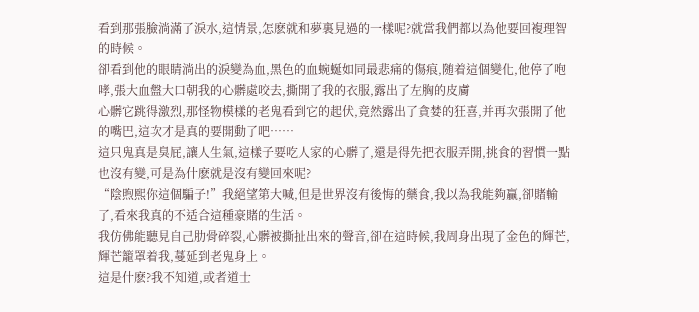看到那張臉淌滿了淚水,這情景,怎麽就和夢裏見過的一樣呢?就當我們都以為他要回複理智的時候。
卻看到他的眼睛淌出的淚變為血,黑色的血蜿蜒如同最悲痛的傷痕,随着這個變化,他停了咆哮,張大血盤大口朝我的心髒處咬去,撕開了我的衣服,露出了左胸的皮膚
心髒它跳得激烈,那怪物模樣的老鬼看到它的起伏,竟然露出了貪婪的狂喜,并再次張開了他的嘴巴,這次才是真的要開動了吧……
這只鬼真是臭屁,讓人生氣,這樣子要吃人家的心髒了,還是得先把衣服弄開,挑食的習慣一點也沒有變,可是為什麽就是沒有變回來呢?
“陰煦熙你這個騙子!”我絕望第大喊,但是世界沒有後悔的藥食,我以為我能夠贏,卻賭輸了,看來我真的不适合這種豪賭的生活。
我仿佛能聽見自己肋骨碎裂,心髒被撕扯出來的聲音,卻在這時候,我周身出現了金色的輝芒,輝芒籠罩着我,蔓延到老鬼身上。
這是什麽?我不知道,或者道士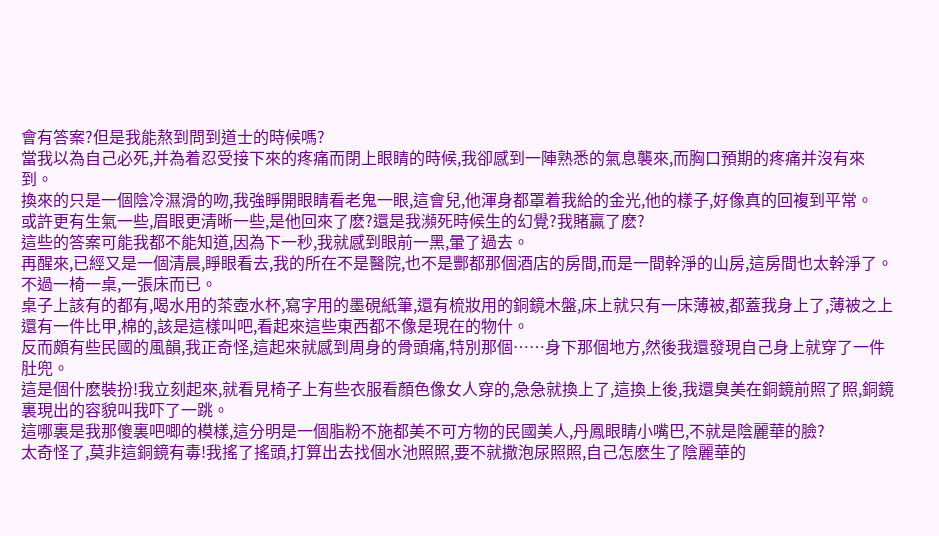會有答案?但是我能熬到問到道士的時候嗎?
當我以為自己必死,并為着忍受接下來的疼痛而閉上眼睛的時候,我卻感到一陣熟悉的氣息襲來,而胸口預期的疼痛并沒有來到。
換來的只是一個陰冷濕滑的吻,我強睜開眼睛看老鬼一眼,這會兒,他渾身都罩着我給的金光,他的樣子,好像真的回複到平常。
或許更有生氣一些,眉眼更清晰一些,是他回來了麽?還是我瀕死時候生的幻覺?我賭贏了麽?
這些的答案可能我都不能知道,因為下一秒,我就感到眼前一黑,暈了過去。
再醒來,已經又是一個清晨,睜眼看去,我的所在不是醫院,也不是酆都那個酒店的房間,而是一間幹淨的山房,這房間也太幹淨了。
不過一椅一桌,一張床而已。
桌子上該有的都有,喝水用的茶壺水杯,寫字用的墨硯紙筆,還有梳妝用的銅鏡木盤,床上就只有一床薄被,都蓋我身上了,薄被之上還有一件比甲,棉的,該是這樣叫吧,看起來這些東西都不像是現在的物什。
反而頗有些民國的風韻,我正奇怪,這起來就感到周身的骨頭痛,特別那個……身下那個地方,然後我還發現自己身上就穿了一件肚兜。
這是個什麽裝扮!我立刻起來,就看見椅子上有些衣服看顏色像女人穿的,急急就換上了,這換上後,我還臭美在銅鏡前照了照,銅鏡裏現出的容貌叫我吓了一跳。
這哪裏是我那傻裏吧唧的模樣,這分明是一個脂粉不施都美不可方物的民國美人,丹鳳眼睛小嘴巴,不就是陰麗華的臉?
太奇怪了,莫非這銅鏡有毒!我搖了搖頭,打算出去找個水池照照,要不就撒泡尿照照,自己怎麽生了陰麗華的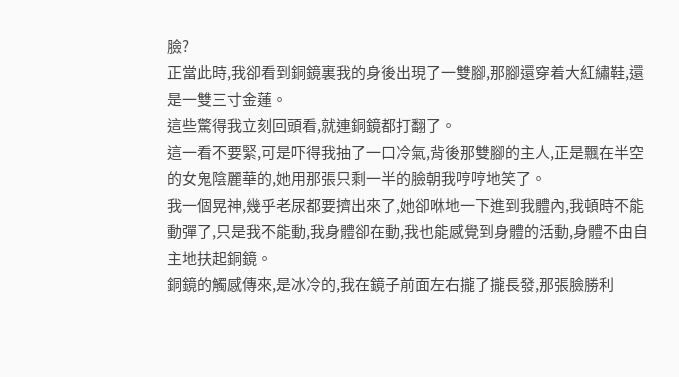臉?
正當此時,我卻看到銅鏡裏我的身後出現了一雙腳,那腳還穿着大紅繡鞋,還是一雙三寸金蓮。
這些驚得我立刻回頭看,就連銅鏡都打翻了。
這一看不要緊,可是吓得我抽了一口冷氣,背後那雙腳的主人,正是飄在半空的女鬼陰麗華的,她用那張只剩一半的臉朝我哼哼地笑了。
我一個晃神,幾乎老尿都要擠出來了,她卻咻地一下進到我體內,我頓時不能動彈了,只是我不能動,我身體卻在動,我也能感覺到身體的活動,身體不由自主地扶起銅鏡。
銅鏡的觸感傳來,是冰冷的,我在鏡子前面左右攏了攏長發,那張臉勝利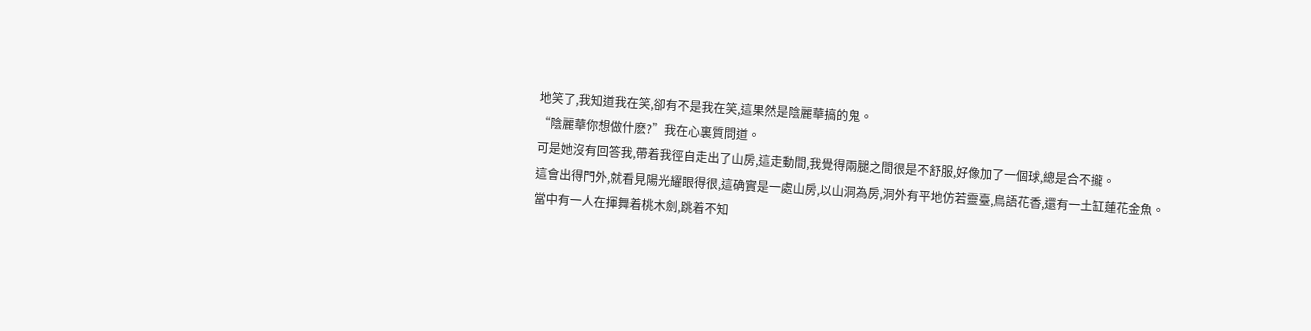地笑了,我知道我在笑,卻有不是我在笑,這果然是陰麗華搞的鬼。
“陰麗華你想做什麽?”我在心裏質問道。
可是她沒有回答我,帶着我徑自走出了山房,這走動間,我覺得兩腿之間很是不舒服,好像加了一個球,總是合不攏。
這會出得門外,就看見陽光耀眼得很,這确實是一處山房,以山洞為房,洞外有平地仿若靈臺,鳥語花香,還有一土缸蓮花金魚。
當中有一人在揮舞着桃木劍,跳着不知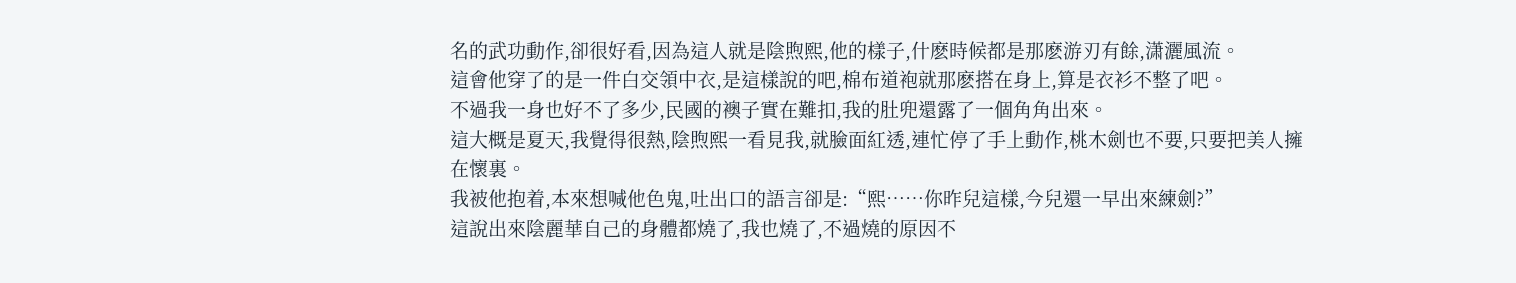名的武功動作,卻很好看,因為這人就是陰煦熙,他的樣子,什麽時候都是那麽游刃有餘,潇灑風流。
這會他穿了的是一件白交領中衣,是這樣說的吧,棉布道袍就那麽搭在身上,算是衣衫不整了吧。
不過我一身也好不了多少,民國的襖子實在難扣,我的肚兜還露了一個角角出來。
這大概是夏天,我覺得很熱,陰煦熙一看見我,就臉面紅透,連忙停了手上動作,桃木劍也不要,只要把美人擁在懷裏。
我被他抱着,本來想喊他色鬼,吐出口的語言卻是:“熙……你昨兒這樣,今兒還一早出來練劍?”
這說出來陰麗華自己的身體都燒了,我也燒了,不過燒的原因不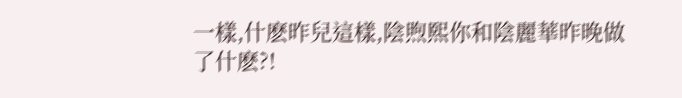一樣,什麽昨兒這樣,陰煦熙你和陰麗華昨晚做了什麽?!